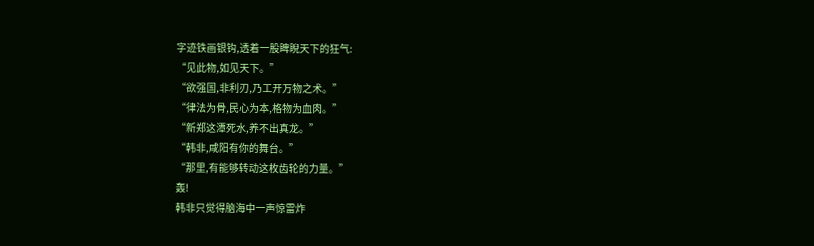字迹铁画银钩,透着一股睥睨天下的狂气:
“见此物,如见天下。”
“欲强国,非利刃,乃工开万物之术。”
“律法为骨,民心为本,格物为血肉。”
“新郑这潭死水,养不出真龙。”
“韩非,咸阳有你的舞台。”
“那里,有能够转动这枚齿轮的力量。”
轰!
韩非只觉得脑海中一声惊雷炸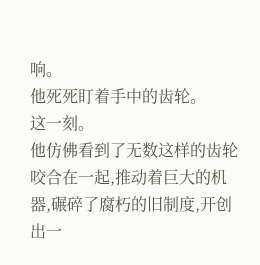响。
他死死盯着手中的齿轮。
这一刻。
他仿佛看到了无数这样的齿轮咬合在一起,推动着巨大的机器,碾碎了腐朽的旧制度,开创出一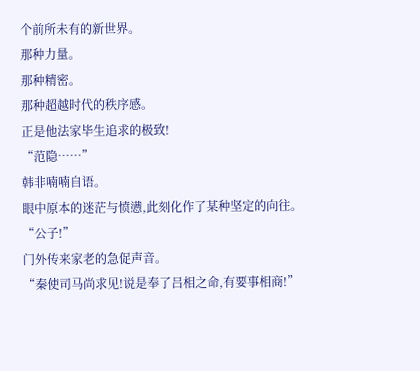个前所未有的新世界。
那种力量。
那种精密。
那种超越时代的秩序感。
正是他法家毕生追求的极致!
“范隐……”
韩非喃喃自语。
眼中原本的迷茫与愤懑,此刻化作了某种坚定的向往。
“公子!”
门外传来家老的急促声音。
“秦使司马尚求见!说是奉了吕相之命,有要事相商!”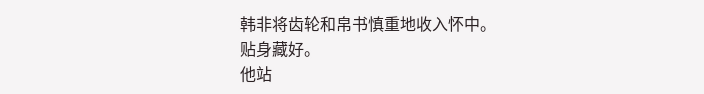韩非将齿轮和帛书慎重地收入怀中。
贴身藏好。
他站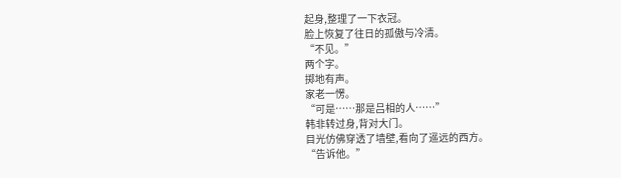起身,整理了一下衣冠。
脸上恢复了往日的孤傲与冷清。
“不见。”
两个字。
掷地有声。
家老一愣。
“可是……那是吕相的人……”
韩非转过身,背对大门。
目光仿佛穿透了墙壁,看向了遥远的西方。
“告诉他。”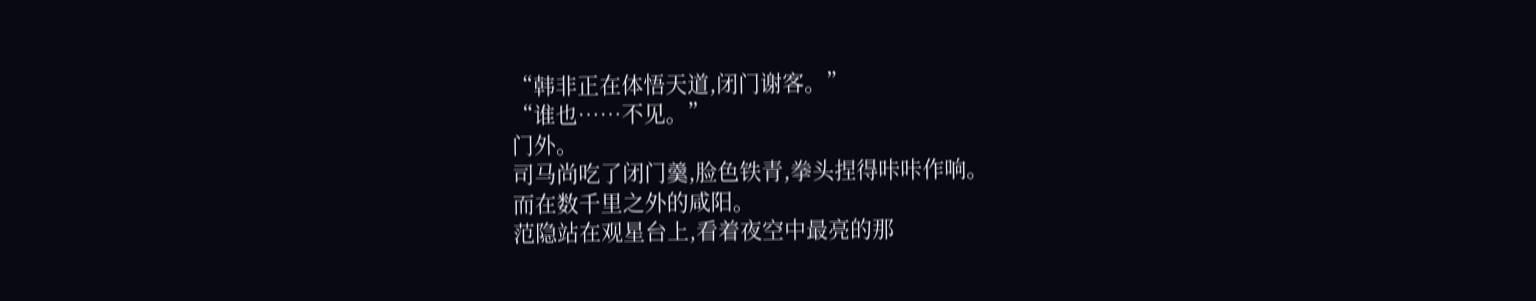“韩非正在体悟天道,闭门谢客。”
“谁也……不见。”
门外。
司马尚吃了闭门羹,脸色铁青,拳头捏得咔咔作响。
而在数千里之外的咸阳。
范隐站在观星台上,看着夜空中最亮的那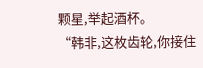颗星,举起酒杯。
“韩非,这枚齿轮,你接住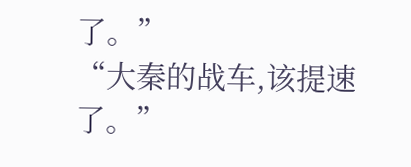了。”
“大秦的战车,该提速了。”